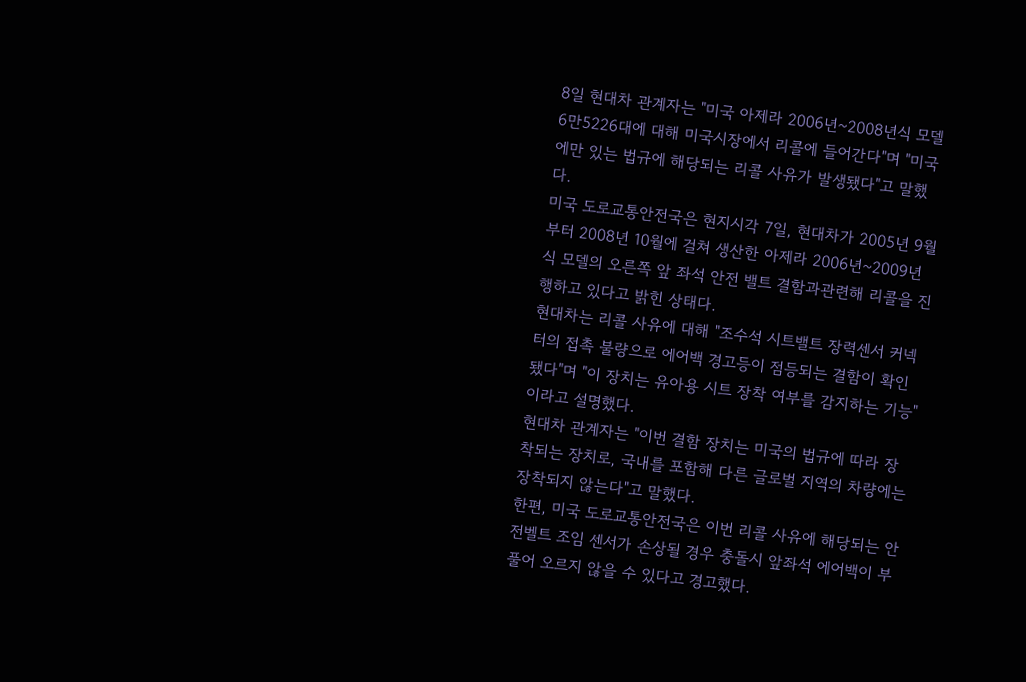8일 현대차 관계자는 "미국 아제라 2006년~2008년식 모델 6만5226대에 대해 미국시장에서 리콜에 들어간다"며 "미국에만 있는 법규에 해당되는 리콜 사유가 발생됐다"고 말했다.
미국 도로교통안전국은 현지시각 7일, 현대차가 2005년 9월부터 2008년 10월에 걸쳐 생산한 아제라 2006년~2009년식 모델의 오른쪽 앞 좌석 안전 밸트 결함과관련해 리콜을 진행하고 있다고 밝힌 상태다.
현대차는 리콜 사유에 대해 "조수석 시트밸트 장력센서 커넥터의 접촉 불량으로 에어백 경고등이 점등되는 결함이 확인됐다"며 "이 장치는 유아용 시트 장착 여부를 감지하는 기능"이라고 설명했다.
현대차 관계자는 "이번 결함 장치는 미국의 법규에 따라 장착되는 장치로, 국내를 포함해 다른 글로벌 지역의 차량에는 장착되지 않는다"고 말했다.
한편, 미국 도로교통안전국은 이번 리콜 사유에 해당되는 안전벨트 조임 센서가 손상될 경우 충돌시 앞좌석 에어백이 부풀어 오르지 않을 수 있다고 경고했다.